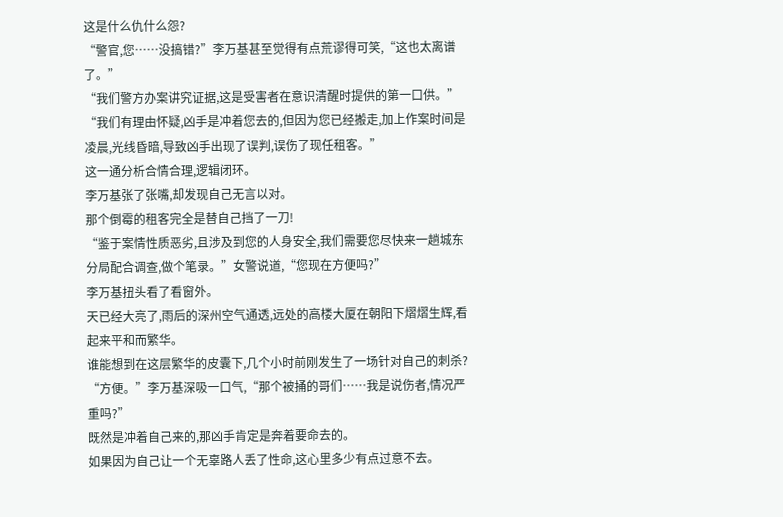这是什么仇什么怨?
“警官,您……没搞错?”李万基甚至觉得有点荒谬得可笑,“这也太离谱了。”
“我们警方办案讲究证据,这是受害者在意识清醒时提供的第一口供。”
“我们有理由怀疑,凶手是冲着您去的,但因为您已经搬走,加上作案时间是凌晨,光线昏暗,导致凶手出现了误判,误伤了现任租客。”
这一通分析合情合理,逻辑闭环。
李万基张了张嘴,却发现自己无言以对。
那个倒霉的租客完全是替自己挡了一刀!
“鉴于案情性质恶劣,且涉及到您的人身安全,我们需要您尽快来一趟城东分局配合调查,做个笔录。”女警说道,“您现在方便吗?”
李万基扭头看了看窗外。
天已经大亮了,雨后的深州空气通透,远处的高楼大厦在朝阳下熠熠生辉,看起来平和而繁华。
谁能想到在这层繁华的皮囊下,几个小时前刚发生了一场针对自己的刺杀?
“方便。”李万基深吸一口气,“那个被捅的哥们……我是说伤者,情况严重吗?”
既然是冲着自己来的,那凶手肯定是奔着要命去的。
如果因为自己让一个无辜路人丢了性命,这心里多少有点过意不去。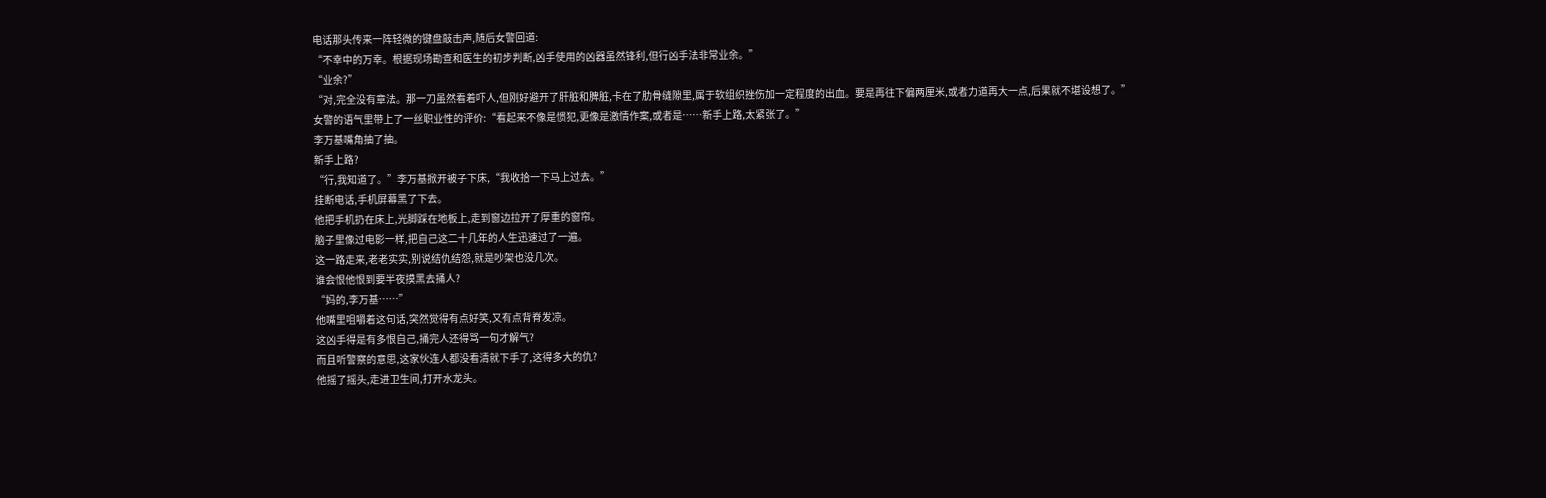电话那头传来一阵轻微的键盘敲击声,随后女警回道:
“不幸中的万幸。根据现场勘查和医生的初步判断,凶手使用的凶器虽然锋利,但行凶手法非常业余。”
“业余?”
“对,完全没有章法。那一刀虽然看着吓人,但刚好避开了肝脏和脾脏,卡在了肋骨缝隙里,属于软组织挫伤加一定程度的出血。要是再往下偏两厘米,或者力道再大一点,后果就不堪设想了。”
女警的语气里带上了一丝职业性的评价:“看起来不像是惯犯,更像是激情作案,或者是……新手上路,太紧张了。”
李万基嘴角抽了抽。
新手上路?
“行,我知道了。”李万基掀开被子下床,“我收拾一下马上过去。”
挂断电话,手机屏幕黑了下去。
他把手机扔在床上,光脚踩在地板上,走到窗边拉开了厚重的窗帘。
脑子里像过电影一样,把自己这二十几年的人生迅速过了一遍。
这一路走来,老老实实,别说结仇结怨,就是吵架也没几次。
谁会恨他恨到要半夜摸黑去捅人?
“妈的,李万基……”
他嘴里咀嚼着这句话,突然觉得有点好笑,又有点背脊发凉。
这凶手得是有多恨自己,捅完人还得骂一句才解气?
而且听警察的意思,这家伙连人都没看清就下手了,这得多大的仇?
他摇了摇头,走进卫生间,打开水龙头。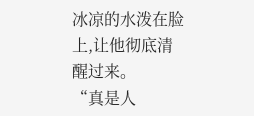冰凉的水泼在脸上,让他彻底清醒过来。
“真是人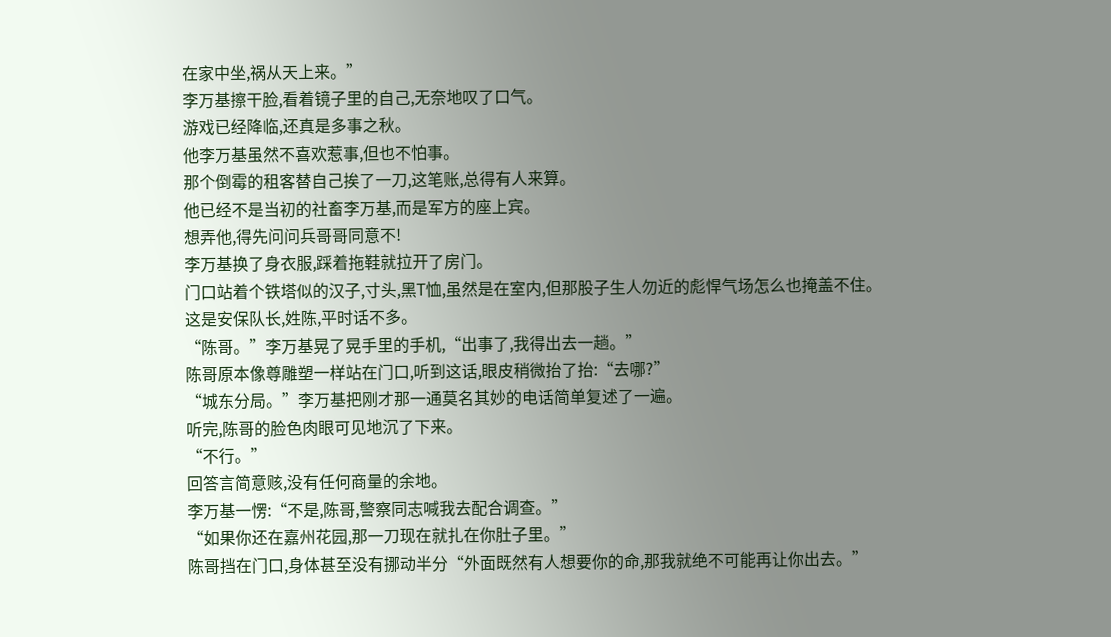在家中坐,祸从天上来。”
李万基擦干脸,看着镜子里的自己,无奈地叹了口气。
游戏已经降临,还真是多事之秋。
他李万基虽然不喜欢惹事,但也不怕事。
那个倒霉的租客替自己挨了一刀,这笔账,总得有人来算。
他已经不是当初的社畜李万基,而是军方的座上宾。
想弄他,得先问问兵哥哥同意不!
李万基换了身衣服,踩着拖鞋就拉开了房门。
门口站着个铁塔似的汉子,寸头,黑T恤,虽然是在室内,但那股子生人勿近的彪悍气场怎么也掩盖不住。
这是安保队长,姓陈,平时话不多。
“陈哥。”李万基晃了晃手里的手机,“出事了,我得出去一趟。”
陈哥原本像尊雕塑一样站在门口,听到这话,眼皮稍微抬了抬:“去哪?”
“城东分局。”李万基把刚才那一通莫名其妙的电话简单复述了一遍。
听完,陈哥的脸色肉眼可见地沉了下来。
“不行。”
回答言简意赅,没有任何商量的余地。
李万基一愣:“不是,陈哥,警察同志喊我去配合调查。”
“如果你还在嘉州花园,那一刀现在就扎在你肚子里。”
陈哥挡在门口,身体甚至没有挪动半分“外面既然有人想要你的命,那我就绝不可能再让你出去。”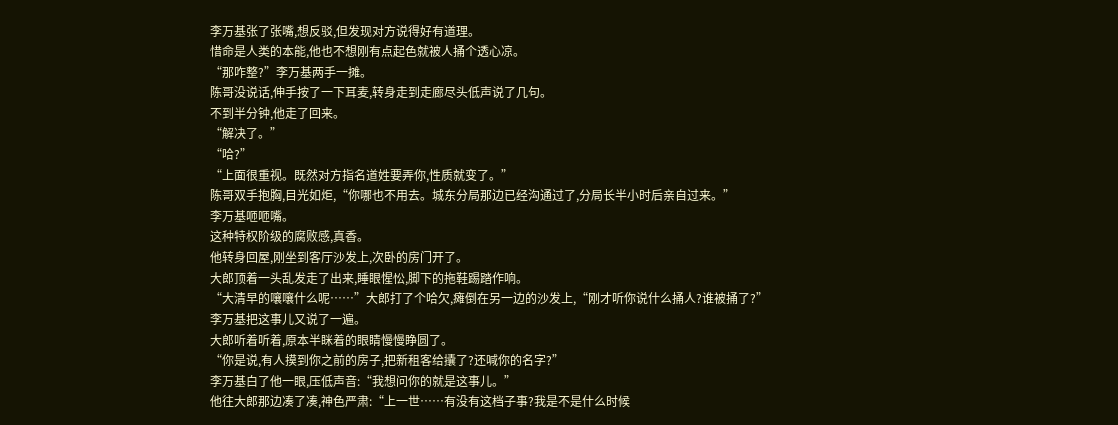李万基张了张嘴,想反驳,但发现对方说得好有道理。
惜命是人类的本能,他也不想刚有点起色就被人捅个透心凉。
“那咋整?”李万基两手一摊。
陈哥没说话,伸手按了一下耳麦,转身走到走廊尽头低声说了几句。
不到半分钟,他走了回来。
“解决了。”
“哈?”
“上面很重视。既然对方指名道姓要弄你,性质就变了。”
陈哥双手抱胸,目光如炬,“你哪也不用去。城东分局那边已经沟通过了,分局长半小时后亲自过来。”
李万基咂咂嘴。
这种特权阶级的腐败感,真香。
他转身回屋,刚坐到客厅沙发上,次卧的房门开了。
大郎顶着一头乱发走了出来,睡眼惺忪,脚下的拖鞋踢踏作响。
“大清早的嚷嚷什么呢……”大郎打了个哈欠,瘫倒在另一边的沙发上,“刚才听你说什么捅人?谁被捅了?”
李万基把这事儿又说了一遍。
大郎听着听着,原本半眯着的眼睛慢慢睁圆了。
“你是说,有人摸到你之前的房子,把新租客给攮了?还喊你的名字?”
李万基白了他一眼,压低声音:“我想问你的就是这事儿。”
他往大郎那边凑了凑,神色严肃:“上一世……有没有这档子事?我是不是什么时候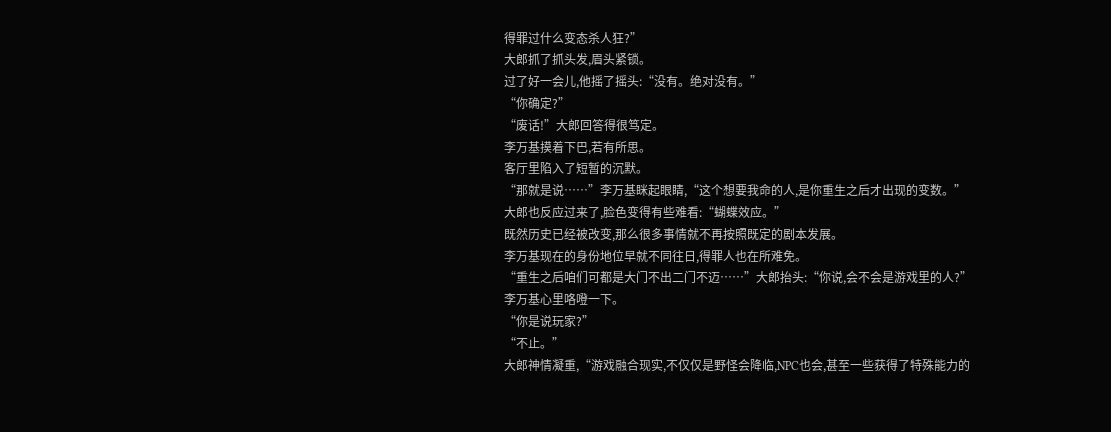得罪过什么变态杀人狂?”
大郎抓了抓头发,眉头紧锁。
过了好一会儿,他摇了摇头:“没有。绝对没有。”
“你确定?”
“废话!”大郎回答得很笃定。
李万基摸着下巴,若有所思。
客厅里陷入了短暂的沉默。
“那就是说……”李万基眯起眼睛,“这个想要我命的人,是你重生之后才出现的变数。”
大郎也反应过来了,脸色变得有些难看:“蝴蝶效应。”
既然历史已经被改变,那么很多事情就不再按照既定的剧本发展。
李万基现在的身份地位早就不同往日,得罪人也在所难免。
“重生之后咱们可都是大门不出二门不迈……”大郎抬头:“你说,会不会是游戏里的人?”
李万基心里咯噔一下。
“你是说玩家?”
“不止。”
大郎神情凝重,“游戏融合现实,不仅仅是野怪会降临,NPC也会,甚至一些获得了特殊能力的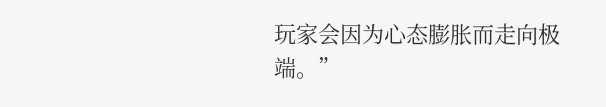玩家会因为心态膨胀而走向极端。”